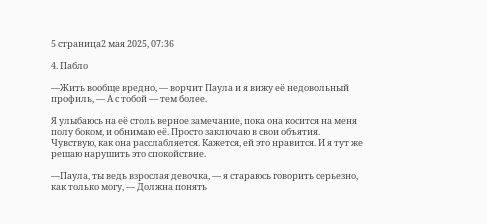5 страница2 мая 2025, 07:36

4. Пабло

—Жить вообще вредно, — ворчит Паула и я вижу её недовольный профиль, — А с тобой — тем более.

Я улыбаюсь на её столь верное замечание, пока она косится на меня полу боком, и обнимаю её. Просто заключаю в свои объятия. Чувствую, как она расслабляется. Кажется, ей это нравится. И я тут же решаю нарушить это спокойствие.

—Паула, ты ведь взрослая девочка, — я стараюсь говорить серьезно, как только могу, — Должна понять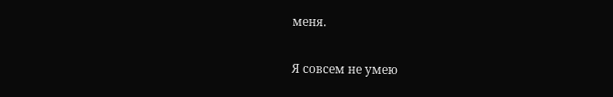меня.

Я совсем не умею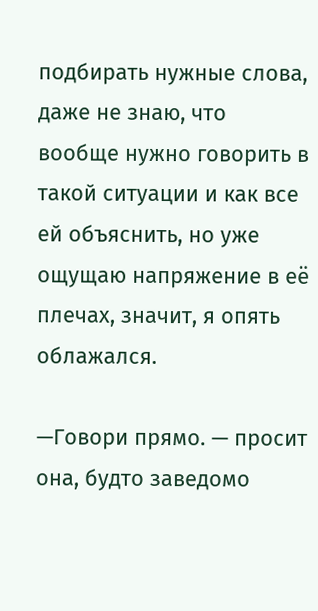подбирать нужные слова, даже не знаю, что вообще нужно говорить в такой ситуации и как все ей объяснить, но уже ощущаю напряжение в её плечах, значит, я опять облажался.

—Говори прямо. — просит она, будто заведомо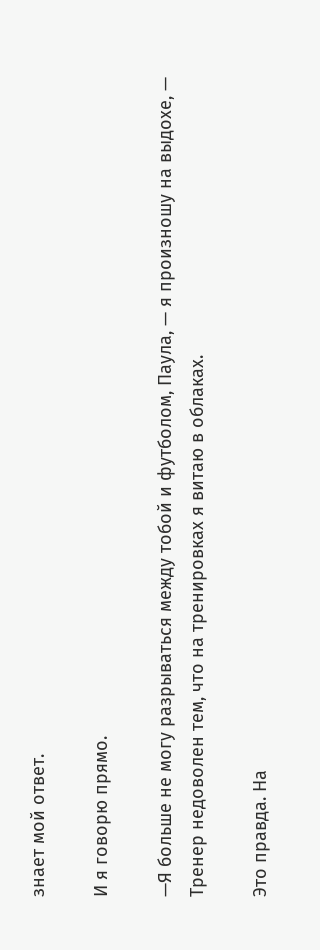знает мой ответ.

И я говорю прямо.

—Я больше не могу разрываться между тобой и футболом, Паула, — я произношу на выдохе, — Тренер недоволен тем, что на тренировках я витаю в облаках.

Это правда. На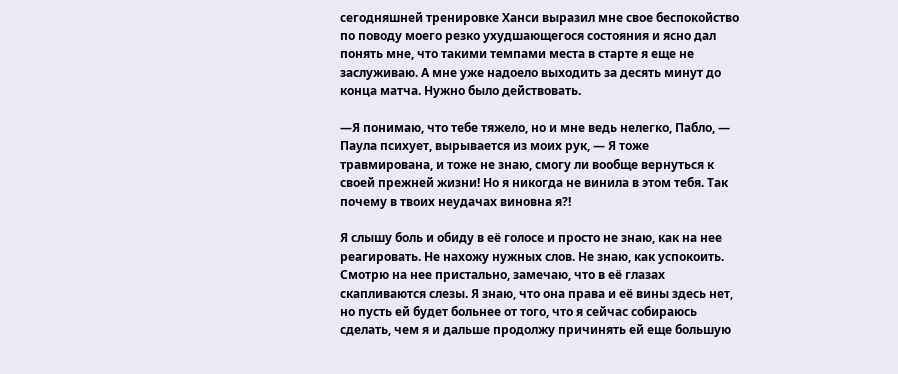сегодняшней тренировке Ханси выразил мне свое беспокойство по поводу моего резко ухудшающегося состояния и ясно дал понять мне, что такими темпами места в старте я еще не заслуживаю. А мне уже надоело выходить за десять минут до конца матча. Нужно было действовать.

—Я понимаю, что тебе тяжело, но и мне ведь нелегко, Пабло, — Паула психует, вырывается из моих рук, — Я тоже травмирована, и тоже не знаю, смогу ли вообще вернуться к своей прежней жизни! Но я никогда не винила в этом тебя. Так почему в твоих неудачах виновна я?!

Я слышу боль и обиду в её голосе и просто не знаю, как на нее реагировать. Не нахожу нужных слов. Не знаю, как успокоить. Смотрю на нее пристально, замечаю, что в её глазах скапливаются слезы. Я знаю, что она права и её вины здесь нет, но пусть ей будет больнее от того, что я сейчас собираюсь сделать, чем я и дальше продолжу причинять ей еще большую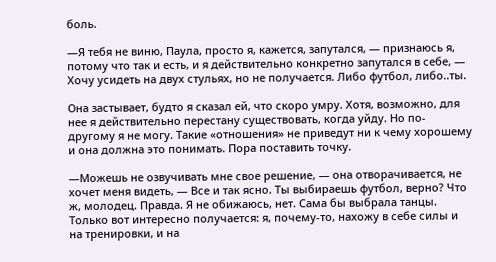боль.

—Я тебя не виню, Паула, просто я, кажется, запутался, — признаюсь я, потому что так и есть, и я действительно конкретно запутался в себе, — Хочу усидеть на двух стульях, но не получается. Либо футбол, либо..ты.

Она застывает, будто я сказал ей, что скоро умру. Хотя, возможно, для нее я действительно перестану существовать, когда уйду. Но по-другому я не могу. Такие «отношения» не приведут ни к чему хорошему и она должна это понимать. Пора поставить точку.

—Можешь не озвучивать мне свое решение, — она отворачивается, не хочет меня видеть, — Все и так ясно. Ты выбираешь футбол, верно? Что ж, молодец. Правда. Я не обижаюсь, нет. Сама бы выбрала танцы. Только вот интересно получается: я, почему-то, нахожу в себе силы и на тренировки, и на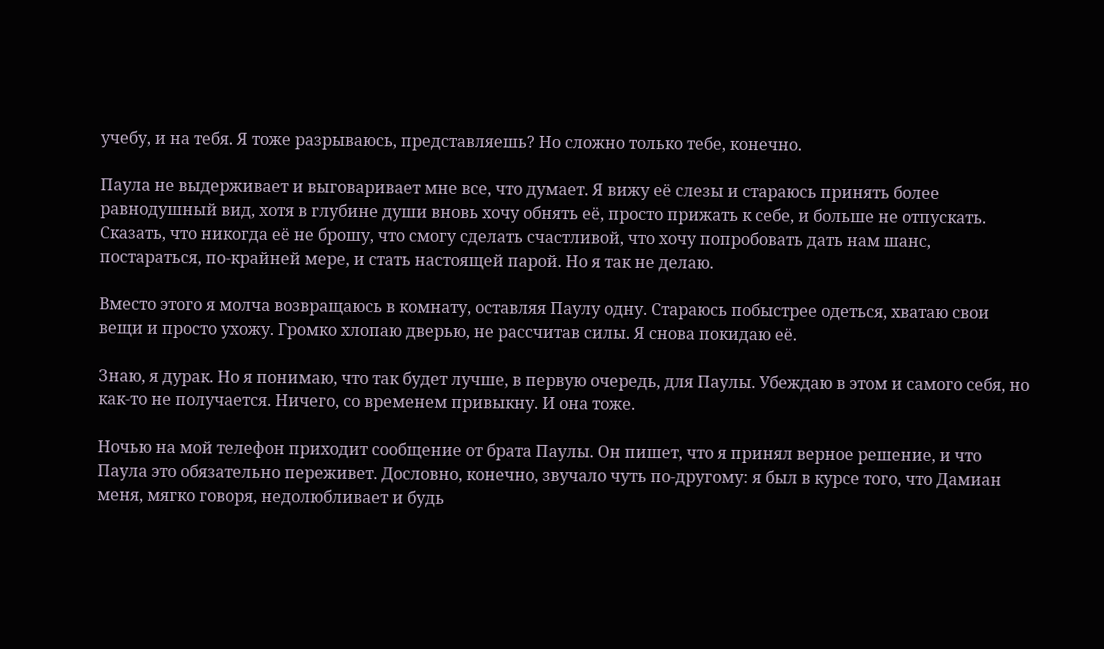учебу, и на тебя. Я тоже разрываюсь, представляешь? Но сложно только тебе, конечно.

Паула не выдерживает и выговаривает мне все, что думает. Я вижу её слезы и стараюсь принять более равнодушный вид, хотя в глубине души вновь хочу обнять её, просто прижать к себе, и больше не отпускать. Сказать, что никогда её не брошу, что смогу сделать счастливой, что хочу попробовать дать нам шанс, постараться, по-крайней мере, и стать настоящей парой. Но я так не делаю.

Вместо этого я молча возвращаюсь в комнату, оставляя Паулу одну. Стараюсь побыстрее одеться, хватаю свои вещи и просто ухожу. Громко хлопаю дверью, не рассчитав силы. Я снова покидаю её.

Знаю, я дурак. Но я понимаю, что так будет лучше, в первую очередь, для Паулы. Убеждаю в этом и самого себя, но как-то не получается. Ничего, со временем привыкну. И она тоже.

Ночью на мой телефон приходит сообщение от брата Паулы. Он пишет, что я принял верное решение, и что Паула это обязательно переживет. Дословно, конечно, звучало чуть по-другому: я был в курсе того, что Дамиан меня, мягко говоря, недолюбливает и будь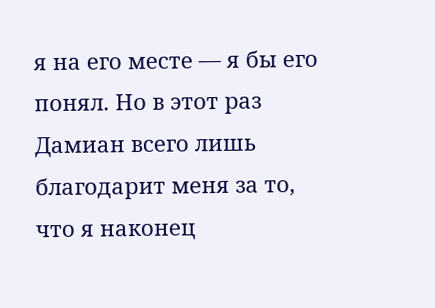я на его месте — я бы его понял. Но в этот раз Дамиан всего лишь благодарит меня за то, что я наконец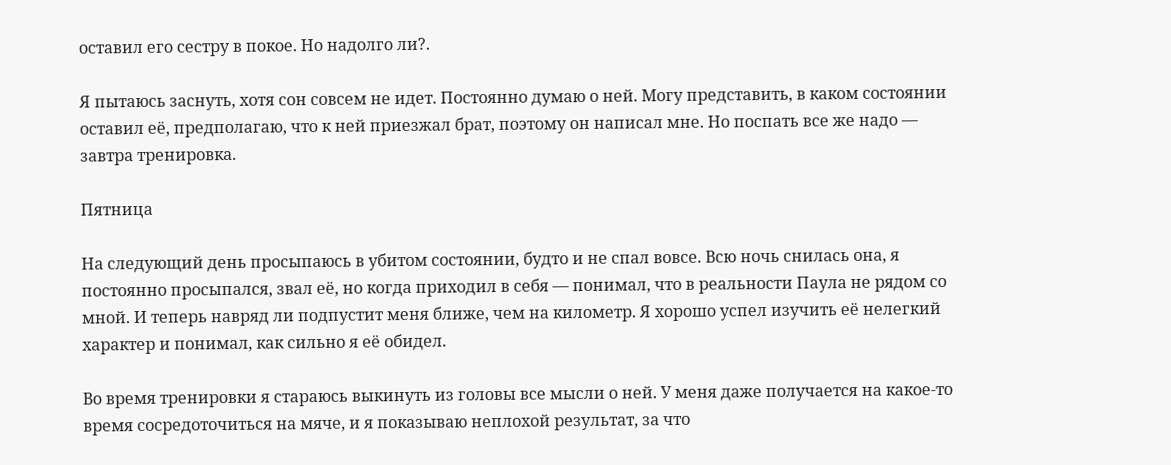оставил его сестру в покое. Но надолго ли?.

Я пытаюсь заснуть, хотя сон совсем не идет. Постоянно думаю о ней. Могу представить, в каком состоянии оставил её, предполагаю, что к ней приезжал брат, поэтому он написал мне. Но поспать все же надо — завтра тренировка.

Пятница

На следующий день просыпаюсь в убитом состоянии, будто и не спал вовсе. Всю ночь снилась она, я постоянно просыпался, звал её, но когда приходил в себя — понимал, что в реальности Паула не рядом со мной. И теперь навряд ли подпустит меня ближе, чем на километр. Я хорошо успел изучить её нелегкий характер и понимал, как сильно я её обидел.

Во время тренировки я стараюсь выкинуть из головы все мысли о ней. У меня даже получается на какое-то время сосредоточиться на мяче, и я показываю неплохой результат, за что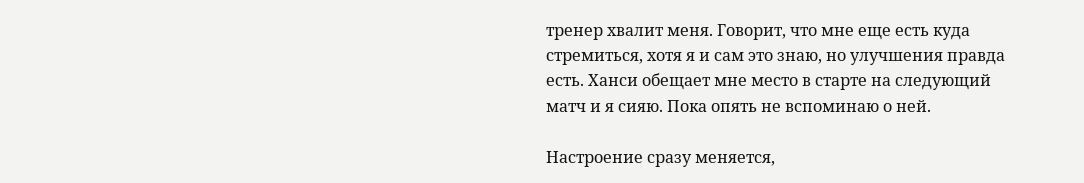тренер хвалит меня. Говорит, что мне еще есть куда стремиться, хотя я и сам это знаю, но улучшения правда есть. Ханси обещает мне место в старте на следующий матч и я сияю. Пока опять не вспоминаю о ней.

Настроение сразу меняется,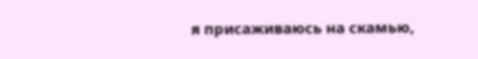я присаживаюсь на скамью,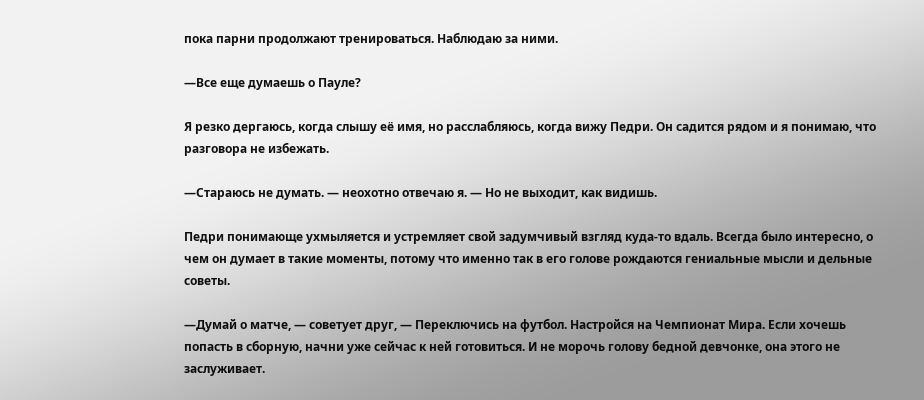пока парни продолжают тренироваться. Наблюдаю за ними.

—Все еще думаешь о Пауле?

Я резко дергаюсь, когда слышу её имя, но расслабляюсь, когда вижу Педри. Он садится рядом и я понимаю, что разговора не избежать.

—Стараюсь не думать. — неохотно отвечаю я. — Но не выходит, как видишь.

Педри понимающе ухмыляется и устремляет свой задумчивый взгляд куда-то вдаль. Всегда было интересно, о чем он думает в такие моменты, потому что именно так в его голове рождаются гениальные мысли и дельные советы.

—Думай о матче, — советует друг, — Переключись на футбол. Настройся на Чемпионат Мира. Если хочешь попасть в сборную, начни уже сейчас к ней готовиться. И не морочь голову бедной девчонке, она этого не заслуживает.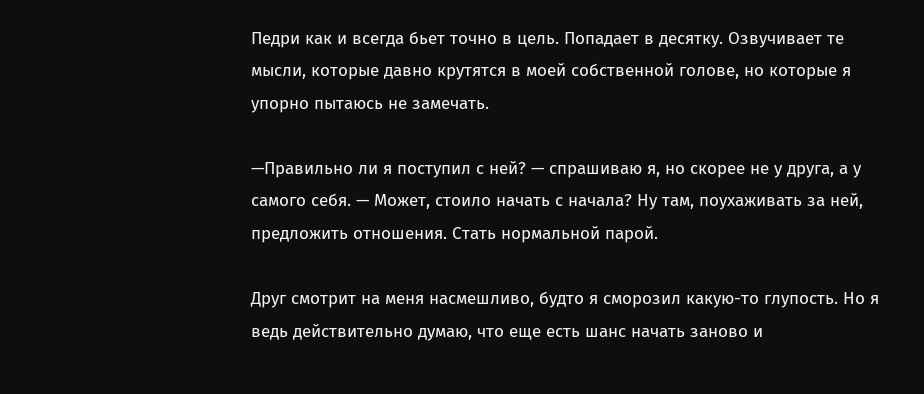Педри как и всегда бьет точно в цель. Попадает в десятку. Озвучивает те мысли, которые давно крутятся в моей собственной голове, но которые я упорно пытаюсь не замечать.

—Правильно ли я поступил с ней? — спрашиваю я, но скорее не у друга, а у самого себя. — Может, стоило начать с начала? Ну там, поухаживать за ней, предложить отношения. Стать нормальной парой.

Друг смотрит на меня насмешливо, будто я сморозил какую-то глупость. Но я ведь действительно думаю, что еще есть шанс начать заново и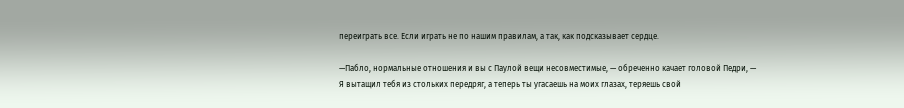переиграть все. Если играть не по нашим правилам, а так, как подсказывает сердце.

—Пабло, нормальные отношения и вы с Паулой вещи несовместимые, — обреченно качает головой Педри, — Я вытащил тебя из стольких передряг, а теперь ты угасаешь на моих глазах, теряешь свой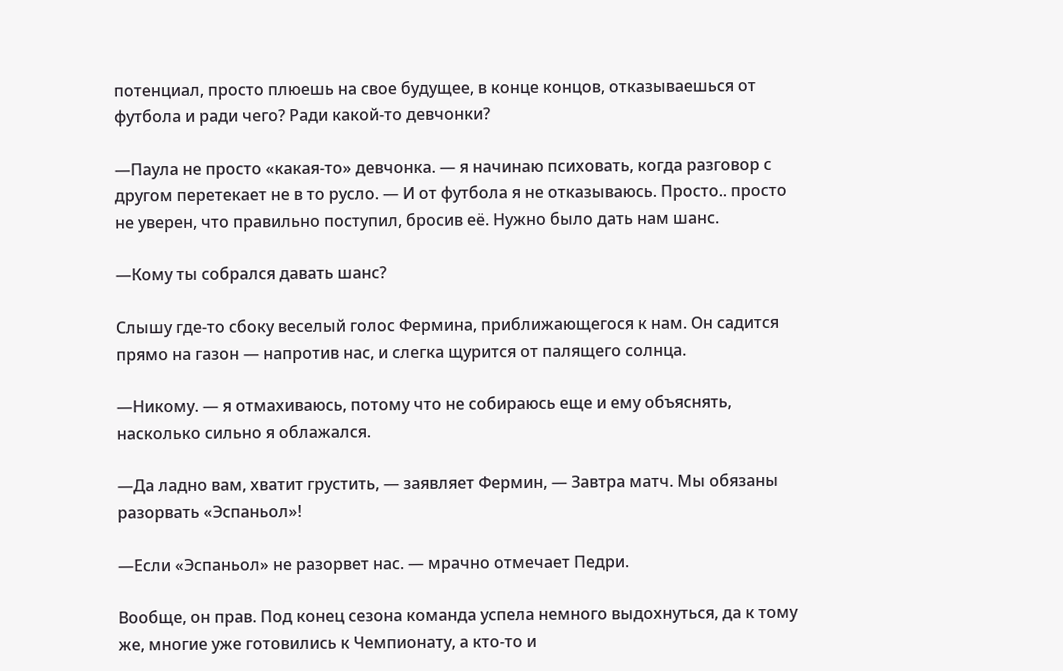потенциал, просто плюешь на свое будущее, в конце концов, отказываешься от футбола и ради чего? Ради какой-то девчонки?

—Паула не просто «какая-то» девчонка. — я начинаю психовать, когда разговор с другом перетекает не в то русло. — И от футбола я не отказываюсь. Просто.. просто не уверен, что правильно поступил, бросив её. Нужно было дать нам шанс.

—Кому ты собрался давать шанс?

Слышу где-то сбоку веселый голос Фермина, приближающегося к нам. Он садится прямо на газон — напротив нас, и слегка щурится от палящего солнца.

—Никому. — я отмахиваюсь, потому что не собираюсь еще и ему объяснять, насколько сильно я облажался.

—Да ладно вам, хватит грустить, — заявляет Фермин, — Завтра матч. Мы обязаны разорвать «Эспаньол»!

—Если «Эспаньол» не разорвет нас. — мрачно отмечает Педри.

Вообще, он прав. Под конец сезона команда успела немного выдохнуться, да к тому же, многие уже готовились к Чемпионату, а кто-то и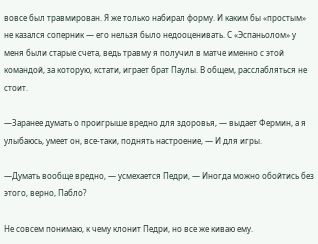вовсе был травмирован. Я же только набирал форму. И каким бы «простым» не казался соперник — его нельзя было недооценивать. С «Эспаньолом» у меня были старые счета, ведь травму я получил в матче именно с этой командой, за которую, кстати, играет брат Паулы. В общем, расслабляться не стоит.

—Заранее думать о проигрыше вредно для здоровья, — выдает Фермин, а я улыбаюсь, умеет он, все-таки, поднять настроение, — И для игры.

—Думать вообще вредно, — усмехается Педри, — Иногда можно обойтись без этого, верно, Пабло?

Не совсем понимаю, к чему клонит Педри, но все же киваю ему.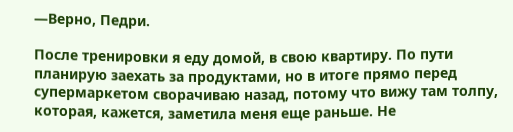—Верно, Педри.

После тренировки я еду домой, в свою квартиру. По пути планирую заехать за продуктами, но в итоге прямо перед супермаркетом сворачиваю назад, потому что вижу там толпу, которая, кажется, заметила меня еще раньше. Не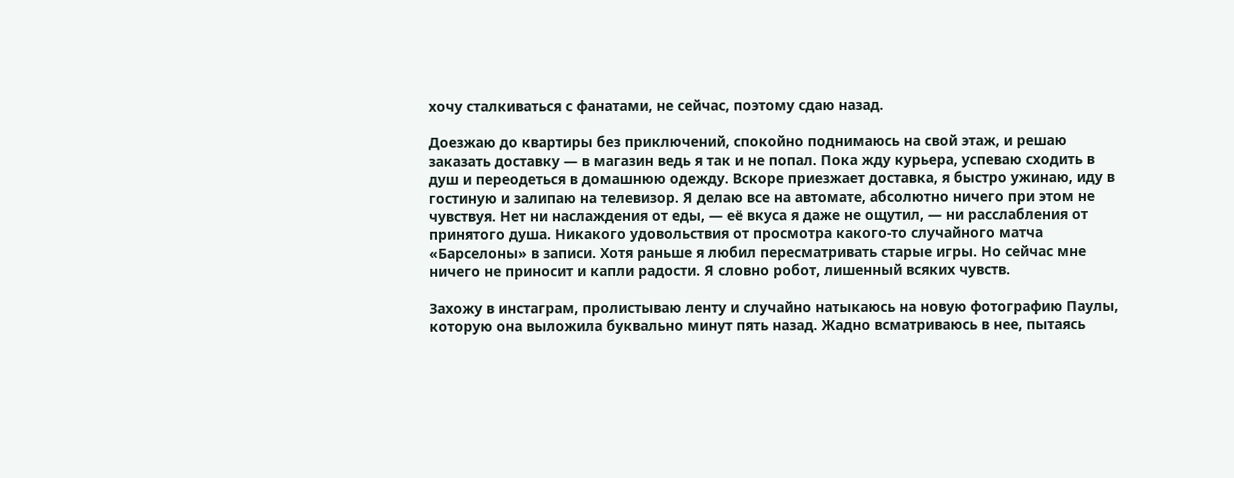хочу сталкиваться с фанатами, не сейчас, поэтому сдаю назад.

Доезжаю до квартиры без приключений, спокойно поднимаюсь на свой этаж, и решаю заказать доставку — в магазин ведь я так и не попал. Пока жду курьера, успеваю сходить в душ и переодеться в домашнюю одежду. Вскоре приезжает доставка, я быстро ужинаю, иду в гостиную и залипаю на телевизор. Я делаю все на автомате, абсолютно ничего при этом не чувствуя. Нет ни наслаждения от еды, — её вкуса я даже не ощутил, — ни расслабления от принятого душа. Никакого удовольствия от просмотра какого-то случайного матча «Барселоны» в записи. Хотя раньше я любил пересматривать старые игры. Но сейчас мне ничего не приносит и капли радости. Я словно робот, лишенный всяких чувств.

Захожу в инстаграм, пролистываю ленту и случайно натыкаюсь на новую фотографию Паулы, которую она выложила буквально минут пять назад. Жадно всматриваюсь в нее, пытаясь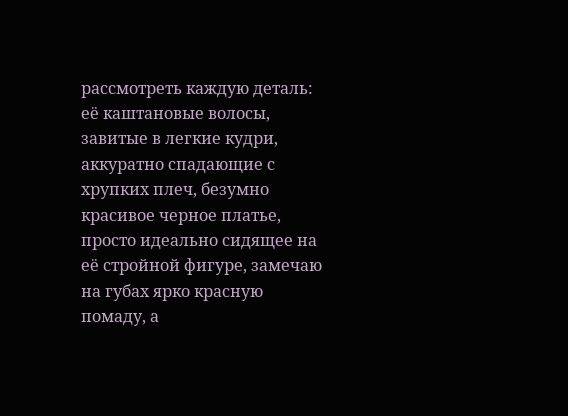рассмотреть каждую деталь: её каштановые волосы, завитые в легкие кудри, аккуратно спадающие с хрупких плеч, безумно красивое черное платье, просто идеально сидящее на её стройной фигуре, замечаю на губах ярко красную помаду, а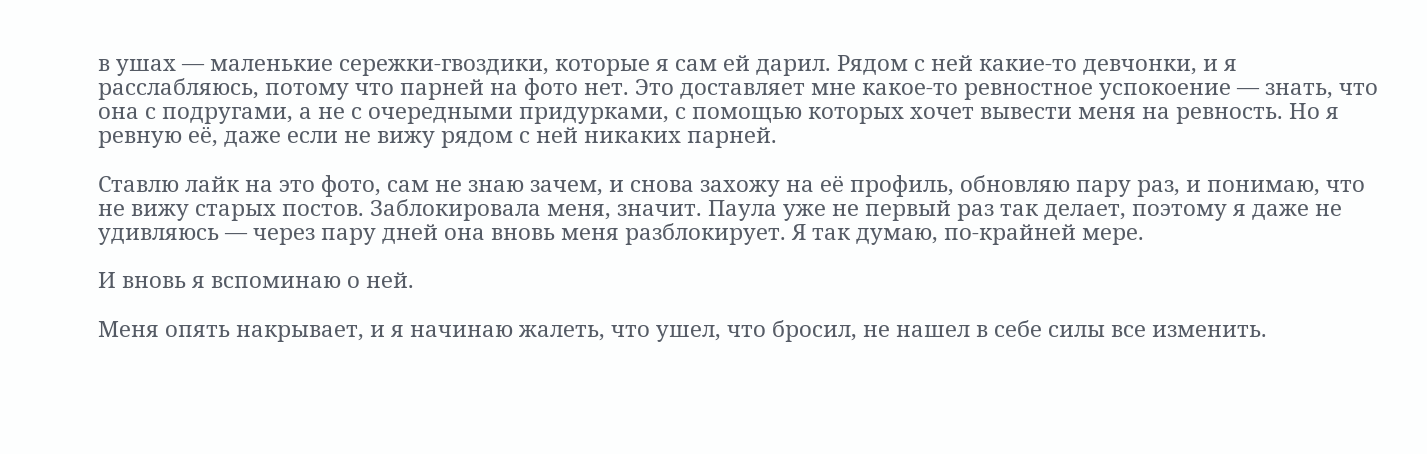в ушах — маленькие сережки-гвоздики, которые я сам ей дарил. Рядом с ней какие-то девчонки, и я расслабляюсь, потому что парней на фото нет. Это доставляет мне какое-то ревностное успокоение — знать, что она с подругами, а не с очередными придурками, с помощью которых хочет вывести меня на ревность. Но я ревную её, даже если не вижу рядом с ней никаких парней.

Ставлю лайк на это фото, сам не знаю зачем, и снова захожу на её профиль, обновляю пару раз, и понимаю, что не вижу старых постов. Заблокировала меня, значит. Паула уже не первый раз так делает, поэтому я даже не удивляюсь — через пару дней она вновь меня разблокирует. Я так думаю, по-крайней мере.

И вновь я вспоминаю о ней.

Меня опять накрывает, и я начинаю жалеть, что ушел, что бросил, не нашел в себе силы все изменить.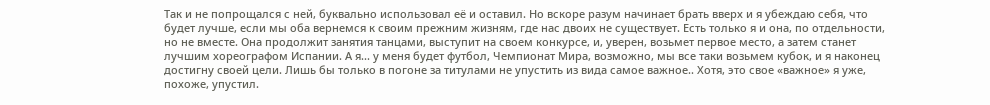Так и не попрощался с ней, буквально использовал её и оставил. Но вскоре разум начинает брать вверх и я убеждаю себя, что будет лучше, если мы оба вернемся к своим прежним жизням, где нас двоих не существует. Есть только я и она, по отдельности, но не вместе. Она продолжит занятия танцами, выступит на своем конкурсе, и, уверен, возьмет первое место, а затем станет лучшим хореографом Испании. А я... у меня будет футбол, Чемпионат Мира, возможно, мы все таки возьмем кубок, и я наконец достигну своей цели. Лишь бы только в погоне за титулами не упустить из вида самое важное.. Хотя, это свое «важное» я уже, похоже, упустил.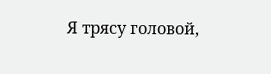Я трясу головой,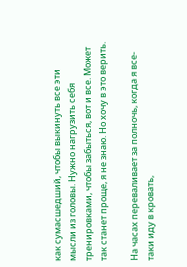как сумасшедший, чтобы выкинуть все эти мысли из головы. Нужно нагрузить себя тренировками, чтобы забыться, вот и все. Может так станет проще, я не знаю. Но хочу в это верить.

На часах переваливает за полночь, когда я все-таки иду в кровать,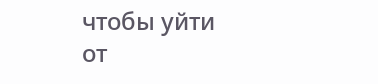чтобы уйти от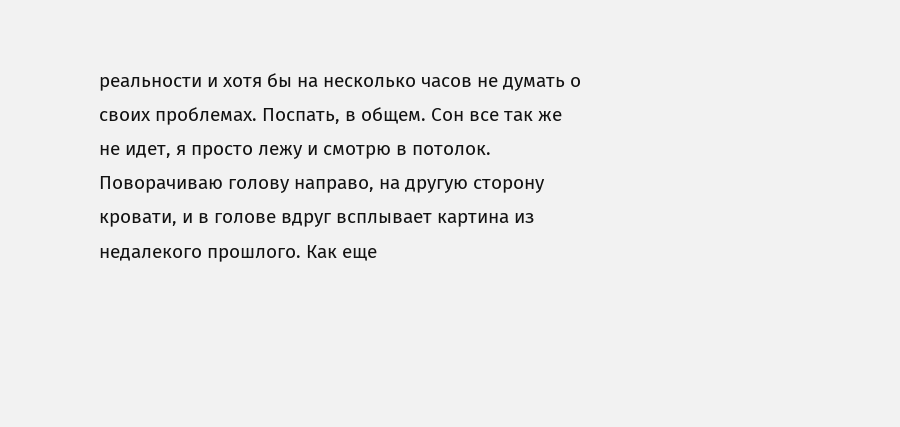реальности и хотя бы на несколько часов не думать о своих проблемах. Поспать, в общем. Сон все так же не идет, я просто лежу и смотрю в потолок. Поворачиваю голову направо, на другую сторону кровати, и в голове вдруг всплывает картина из недалекого прошлого. Как еще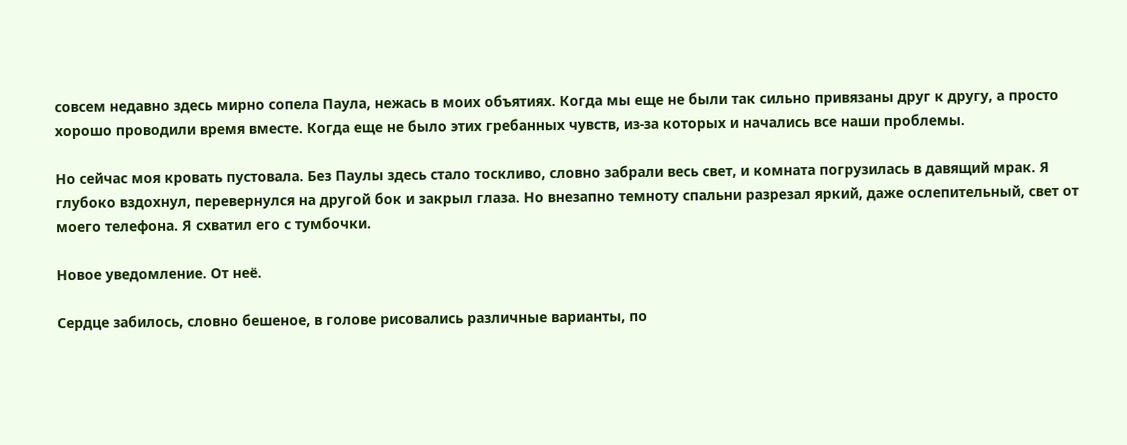совсем недавно здесь мирно сопела Паула, нежась в моих объятиях. Когда мы еще не были так сильно привязаны друг к другу, а просто хорошо проводили время вместе. Когда еще не было этих гребанных чувств, из-за которых и начались все наши проблемы.

Но сейчас моя кровать пустовала. Без Паулы здесь стало тоскливо, словно забрали весь свет, и комната погрузилась в давящий мрак. Я глубоко вздохнул, перевернулся на другой бок и закрыл глаза. Но внезапно темноту спальни разрезал яркий, даже ослепительный, свет от моего телефона. Я схватил его с тумбочки.

Новое уведомление. От неё.

Сердце забилось, словно бешеное, в голове рисовались различные варианты, по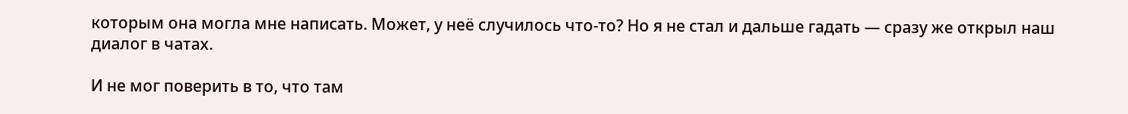которым она могла мне написать. Может, у неё случилось что-то? Но я не стал и дальше гадать — сразу же открыл наш диалог в чатах.

И не мог поверить в то, что там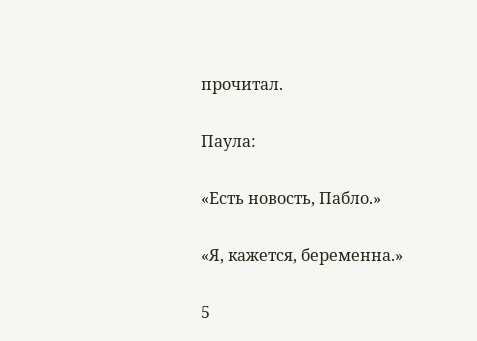прочитал.

Паула:

«Есть новость, Пабло.»

«Я, кажется, беременна.»

5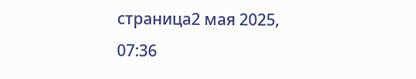страница2 мая 2025, 07:36